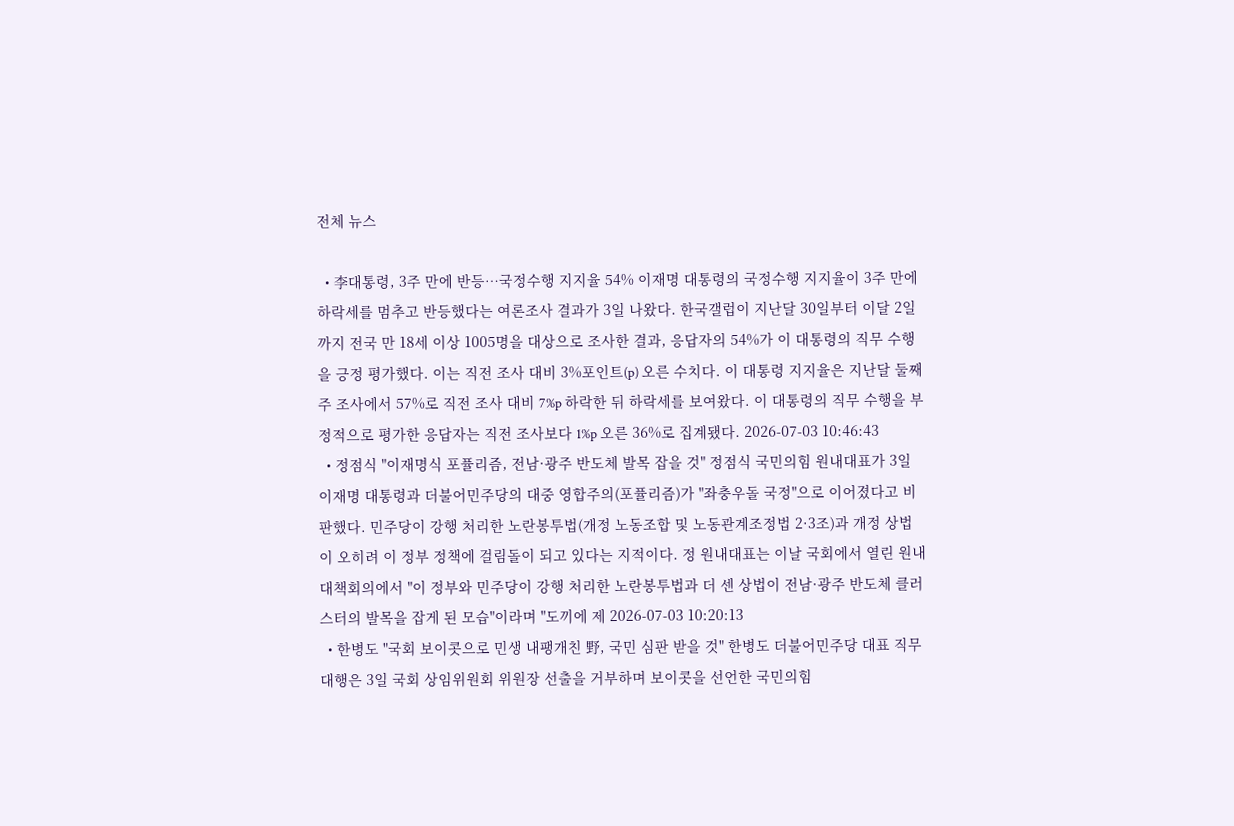전체 뉴스

  • 李대통령, 3주 만에 반등…국정수행 지지율 54% 이재명 대통령의 국정수행 지지율이 3주 만에 하락세를 멈추고 반등했다는 여론조사 결과가 3일 나왔다. 한국갤럽이 지난달 30일부터 이달 2일까지 전국 만 18세 이상 1005명을 대상으로 조사한 결과, 응답자의 54%가 이 대통령의 직무 수행을 긍정 평가했다. 이는 직전 조사 대비 3%포인트(p) 오른 수치다. 이 대통령 지지율은 지난달 둘째 주 조사에서 57%로 직전 조사 대비 7%p 하락한 뒤 하락세를 보여왔다. 이 대통령의 직무 수행을 부정적으로 평가한 응답자는 직전 조사보다 1%p 오른 36%로 집계됐다. 2026-07-03 10:46:43
  • 정점식 "이재명식 포퓰리즘, 전남·광주 반도체 발목 잡을 것" 정점식 국민의힘 원내대표가 3일 이재명 대통령과 더불어민주당의 대중 영합주의(포퓰리즘)가 "좌충우돌 국정"으로 이어졌다고 비판했다. 민주당이 강행 처리한 노란봉투법(개정 노동조합 및 노동관계조정법 2·3조)과 개정 상법이 오히려 이 정부 정책에 걸림돌이 되고 있다는 지적이다. 정 원내대표는 이날 국회에서 열린 원내대책회의에서 "이 정부와 민주당이 강행 처리한 노란봉투법과 더 센 상법이 전남·광주 반도체 클러스터의 발목을 잡게 된 모습"이라며 "도끼에 제 2026-07-03 10:20:13
  • 한병도 "국회 보이콧으로 민생 내팽개친 野, 국민 심판 받을 것" 한병도 더불어민주당 대표 직무대행은 3일 국회 상임위원회 위원장 선출을 거부하며 보이콧을 선언한 국민의힘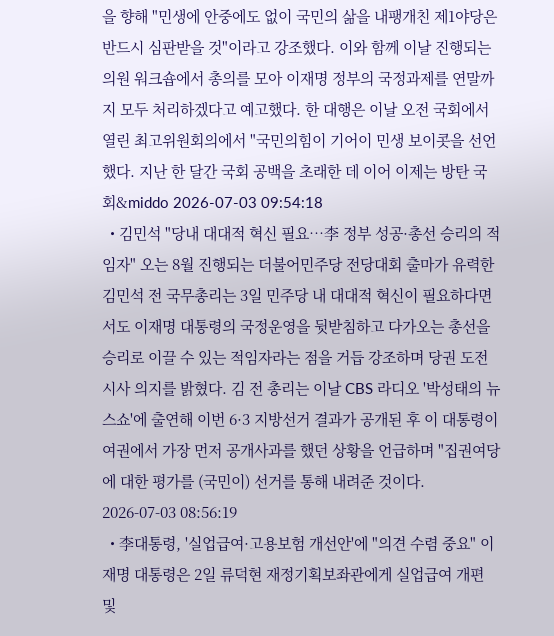을 향해 "민생에 안중에도 없이 국민의 삶을 내팽개친 제1야당은 반드시 심판받을 것"이라고 강조했다. 이와 함께 이날 진행되는 의원 워크숍에서 총의를 모아 이재명 정부의 국정과제를 연말까지 모두 처리하겠다고 예고했다. 한 대행은 이날 오전 국회에서 열린 최고위원회의에서 "국민의힘이 기어이 민생 보이콧을 선언했다. 지난 한 달간 국회 공백을 초래한 데 이어 이제는 방탄 국회&middo 2026-07-03 09:54:18
  • 김민석 "당내 대대적 혁신 필요…李 정부 성공·총선 승리의 적임자" 오는 8월 진행되는 더불어민주당 전당대회 출마가 유력한 김민석 전 국무총리는 3일 민주당 내 대대적 혁신이 필요하다면서도 이재명 대통령의 국정운영을 뒷받침하고 다가오는 총선을 승리로 이끌 수 있는 적임자라는 점을 거듭 강조하며 당권 도전 시사 의지를 밝혔다. 김 전 총리는 이날 CBS 라디오 '박성태의 뉴스쇼'에 출연해 이번 6·3 지방선거 결과가 공개된 후 이 대통령이 여권에서 가장 먼저 공개사과를 했던 상황을 언급하며 "집권여당에 대한 평가를 (국민이) 선거를 통해 내려준 것이다. 2026-07-03 08:56:19
  • 李대통령, '실업급여·고용보험 개선안'에 "의견 수렴 중요" 이재명 대통령은 2일 류덕현 재정기획보좌관에게 실업급여 개편 및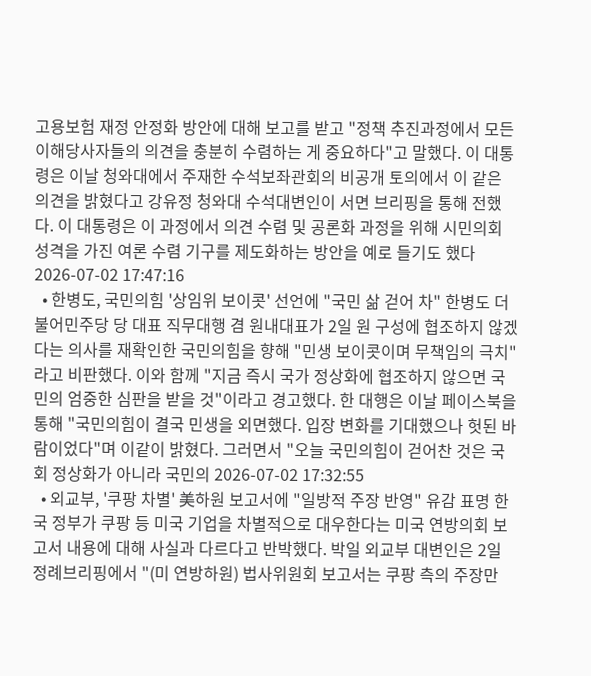고용보험 재정 안정화 방안에 대해 보고를 받고 "정책 추진과정에서 모든 이해당사자들의 의견을 충분히 수렴하는 게 중요하다"고 말했다. 이 대통령은 이날 청와대에서 주재한 수석보좌관회의 비공개 토의에서 이 같은 의견을 밝혔다고 강유정 청와대 수석대변인이 서면 브리핑을 통해 전했다. 이 대통령은 이 과정에서 의견 수렴 및 공론화 과정을 위해 시민의회 성격을 가진 여론 수렴 기구를 제도화하는 방안을 예로 들기도 했다 2026-07-02 17:47:16
  • 한병도, 국민의힘 '상임위 보이콧' 선언에 "국민 삶 걷어 차" 한병도 더불어민주당 당 대표 직무대행 겸 원내대표가 2일 원 구성에 협조하지 않겠다는 의사를 재확인한 국민의힘을 향해 "민생 보이콧이며 무책임의 극치"라고 비판했다. 이와 함께 "지금 즉시 국가 정상화에 협조하지 않으면 국민의 엄중한 심판을 받을 것"이라고 경고했다. 한 대행은 이날 페이스북을 통해 "국민의힘이 결국 민생을 외면했다. 입장 변화를 기대했으나 헛된 바람이었다"며 이같이 밝혔다. 그러면서 "오늘 국민의힘이 걷어찬 것은 국회 정상화가 아니라 국민의 2026-07-02 17:32:55
  • 외교부, '쿠팡 차별' 美하원 보고서에 "일방적 주장 반영" 유감 표명 한국 정부가 쿠팡 등 미국 기업을 차별적으로 대우한다는 미국 연방의회 보고서 내용에 대해 사실과 다르다고 반박했다. 박일 외교부 대변인은 2일 정례브리핑에서 "(미 연방하원) 법사위원회 보고서는 쿠팡 측의 주장만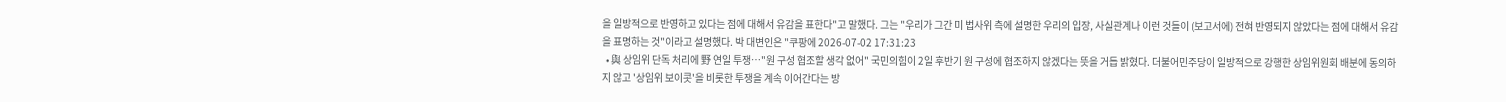을 일방적으로 반영하고 있다는 점에 대해서 유감을 표한다"고 말했다. 그는 "우리가 그간 미 법사위 측에 설명한 우리의 입장, 사실관계나 이런 것들이 (보고서에) 전혀 반영되지 않았다는 점에 대해서 유감을 표명하는 것"이라고 설명했다. 박 대변인은 "쿠팡에 2026-07-02 17:31:23
  • 與 상임위 단독 처리에 野 연일 투쟁…"원 구성 협조할 생각 없어" 국민의힘이 2일 후반기 원 구성에 협조하지 않겠다는 뜻을 거듭 밝혔다. 더불어민주당이 일방적으로 강행한 상임위원회 배분에 동의하지 않고 '상임위 보이콧'을 비롯한 투쟁을 계속 이어간다는 방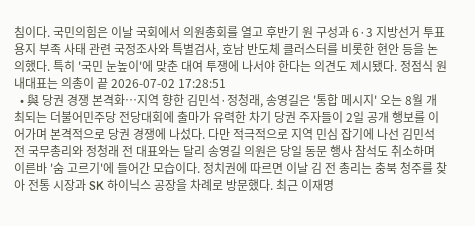침이다. 국민의힘은 이날 국회에서 의원총회를 열고 후반기 원 구성과 6·3 지방선거 투표용지 부족 사태 관련 국정조사와 특별검사, 호남 반도체 클러스터를 비롯한 현안 등을 논의했다. 특히 '국민 눈높이'에 맞춘 대여 투쟁에 나서야 한다는 의견도 제시됐다. 정점식 원내대표는 의총이 끝 2026-07-02 17:28:51
  • 與 당권 경쟁 본격화…지역 향한 김민석·정청래, 송영길은 '통합 메시지' 오는 8월 개최되는 더불어민주당 전당대회에 출마가 유력한 차기 당권 주자들이 2일 공개 행보를 이어가며 본격적으로 당권 경쟁에 나섰다. 다만 적극적으로 지역 민심 잡기에 나선 김민석 전 국무총리와 정청래 전 대표와는 달리 송영길 의원은 당일 동문 행사 참석도 취소하며 이른바 '숨 고르기'에 들어간 모습이다. 정치권에 따르면 이날 김 전 총리는 충북 청주를 찾아 전통 시장과 SK 하이닉스 공장을 차례로 방문했다. 최근 이재명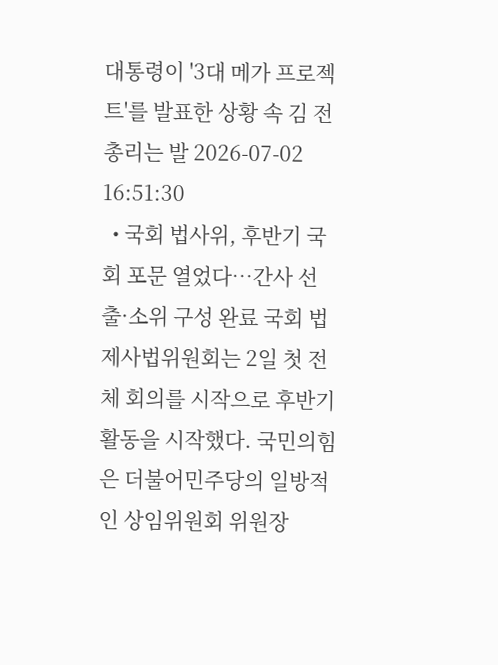대통령이 '3대 메가 프로젝트'를 발표한 상황 속 김 전 총리는 발 2026-07-02 16:51:30
  • 국회 법사위, 후반기 국회 포문 열었다…간사 선출·소위 구성 완료 국회 법제사법위원회는 2일 첫 전체 회의를 시작으로 후반기 활동을 시작했다. 국민의힘은 더불어민주당의 일방적인 상임위원회 위원장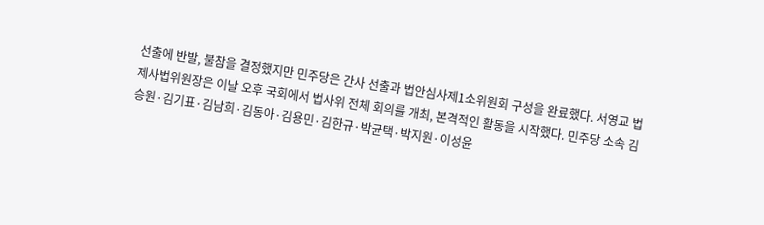선출에 반발, 불참을 결정했지만 민주당은 간사 선출과 법안심사제1소위원회 구성을 완료했다. 서영교 법제사법위원장은 이날 오후 국회에서 법사위 전체 회의를 개최, 본격적인 활동을 시작했다. 민주당 소속 김승원·김기표·김남희·김동아·김용민·김한규·박균택·박지원·이성윤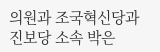의원과 조국혁신당과 진보당 소속 박은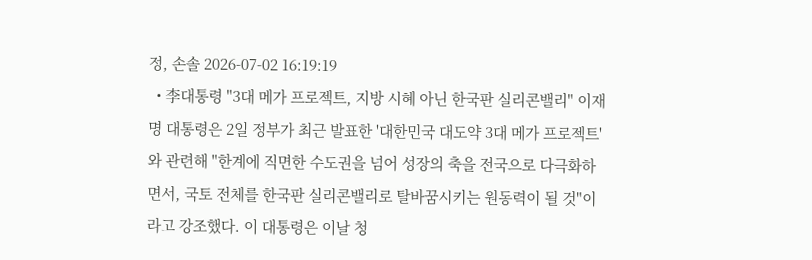정, 손솔 2026-07-02 16:19:19
  • 李대통령 "3대 메가 프로젝트, 지방 시혜 아닌 한국판 실리콘밸리" 이재명 대통령은 2일 정부가 최근 발표한 '대한민국 대도약 3대 메가 프로젝트'와 관련해 "한계에 직면한 수도권을 넘어 성장의 축을 전국으로 다극화하면서, 국토 전체를 한국판 실리콘밸리로 탈바꿈시키는 원동력이 될 것"이라고 강조했다. 이 대통령은 이날 청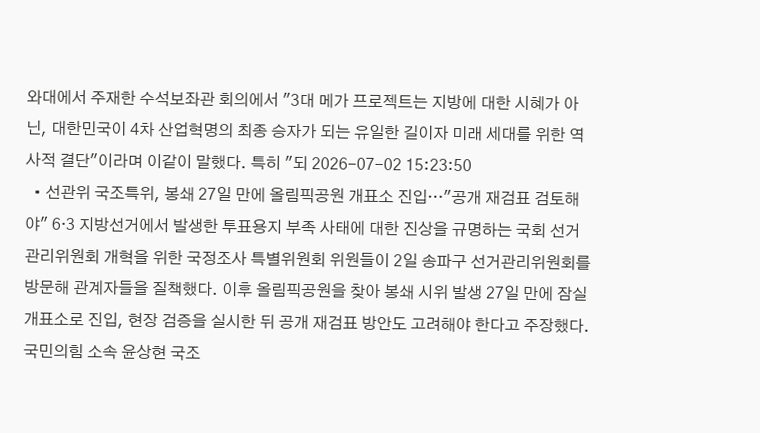와대에서 주재한 수석보좌관 회의에서 "3대 메가 프로젝트는 지방에 대한 시혜가 아닌, 대한민국이 4차 산업혁명의 최종 승자가 되는 유일한 길이자 미래 세대를 위한 역사적 결단"이라며 이같이 말했다. 특히 "되 2026-07-02 15:23:50
  • 선관위 국조특위, 봉쇄 27일 만에 올림픽공원 개표소 진입…"공개 재검표 검토해야" 6·3 지방선거에서 발생한 투표용지 부족 사태에 대한 진상을 규명하는 국회 선거관리위원회 개혁을 위한 국정조사 특별위원회 위원들이 2일 송파구 선거관리위원회를 방문해 관계자들을 질책했다. 이후 올림픽공원을 찾아 봉쇄 시위 발생 27일 만에 잠실 개표소로 진입, 현장 검증을 실시한 뒤 공개 재검표 방안도 고려해야 한다고 주장했다. 국민의힘 소속 윤상현 국조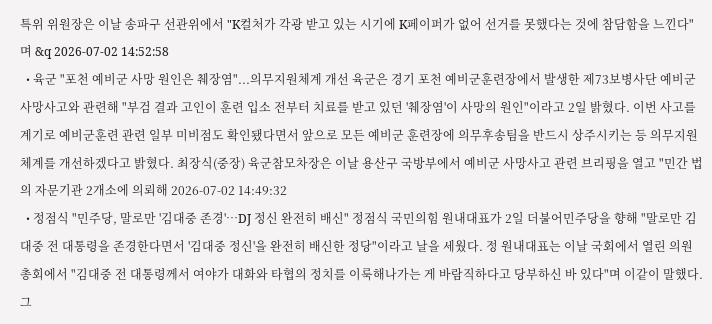특위 위원장은 이날 송파구 선관위에서 "K컬처가 각광 받고 있는 시기에 K페이퍼가 없어 선거를 못했다는 것에 참담함을 느낀다"며 &q 2026-07-02 14:52:58
  • 육군 "포천 예비군 사망 원인은 췌장염"...의무지원체계 개선 육군은 경기 포천 예비군훈련장에서 발생한 제73보병사단 예비군 사망사고와 관련해 "부검 결과 고인이 훈련 입소 전부터 치료를 받고 있던 '췌장염'이 사망의 원인"이라고 2일 밝혔다. 이번 사고를 계기로 예비군훈련 관련 일부 미비점도 확인됐다면서 앞으로 모든 예비군 훈련장에 의무후송팀을 반드시 상주시키는 등 의무지원체계를 개선하겠다고 밝혔다. 최장식(중장) 육군참모차장은 이날 용산구 국방부에서 예비군 사망사고 관련 브리핑을 열고 "민간 법의 자문기관 2개소에 의뢰해 2026-07-02 14:49:32
  • 정점식 "민주당, 말로만 '김대중 존경'…DJ 정신 완전히 배신" 정점식 국민의힘 원내대표가 2일 더불어민주당을 향해 "말로만 김대중 전 대통령을 존경한다면서 '김대중 정신'을 완전히 배신한 정당"이라고 날을 세웠다. 정 원내대표는 이날 국회에서 열린 의원총회에서 "김대중 전 대통령께서 여야가 대화와 타협의 정치를 이룩해나가는 게 바람직하다고 당부하신 바 있다"며 이같이 말했다. 그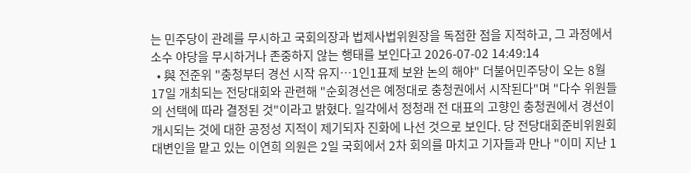는 민주당이 관례를 무시하고 국회의장과 법제사법위원장을 독점한 점을 지적하고, 그 과정에서 소수 야당을 무시하거나 존중하지 않는 행태를 보인다고 2026-07-02 14:49:14
  • 與 전준위 "충청부터 경선 시작 유지…1인1표제 보완 논의 해야" 더불어민주당이 오는 8월 17일 개최되는 전당대회와 관련해 "순회경선은 예정대로 충청권에서 시작된다"며 "다수 위원들의 선택에 따라 결정된 것"이라고 밝혔다. 일각에서 정청래 전 대표의 고향인 충청권에서 경선이 개시되는 것에 대한 공정성 지적이 제기되자 진화에 나선 것으로 보인다. 당 전당대회준비위원회 대변인을 맡고 있는 이연희 의원은 2일 국회에서 2차 회의를 마치고 기자들과 만나 "이미 지난 1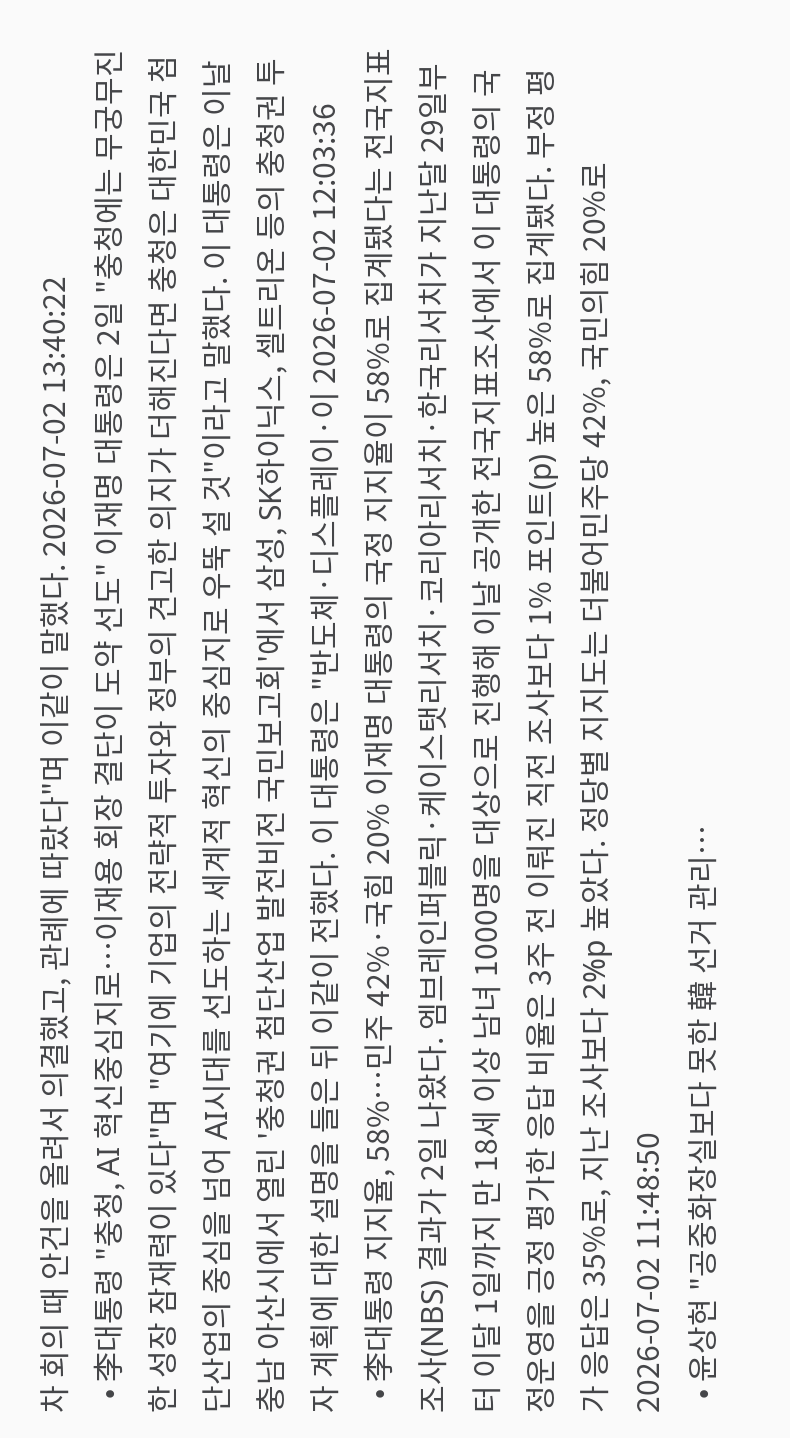차 회의 때 안건을 올려서 의결했고, 관례에 따랐다"며 이같이 말했다. 2026-07-02 13:40:22
  • 李대통령 "충청, AI 혁신중심지로…이재용 회장 결단이 도약 선도" 이재명 대통령은 2일 "충청에는 무궁무진한 성장 잠재력이 있다"며 "여기에 기업의 전략적 투자와 정부의 견고한 의지가 더해진다면 충청은 대한민국 첨단산업의 중심을 넘어 AI시대를 선도하는 세계적 혁신의 중심지로 우뚝 설 것"이라고 말했다. 이 대통령은 이날 충남 아산시에서 열린 '충청권 첨단산업 발전비전 국민보고회'에서 삼성, SK하이닉스, 셀트리온 등의 충청권 투자 계획에 대한 설명을 들은 뒤 이같이 전했다. 이 대통령은 "반도체·디스플레이·이 2026-07-02 12:03:36
  • 李대통령 지지율, 58%…민주 42%·국힘 20% 이재명 대통령의 국정 지지율이 58%로 집계됐다는 전국지표조사(NBS) 결과가 2일 나왔다. 엠브레인퍼블릭·케이스탯리서치·코리아리서치·한국리서치가 지난달 29일부터 이달 1일까지 만 18세 이상 남녀 1000명을 대상으로 진행해 이날 공개한 전국지표조사에서 이 대통령의 국정운영을 긍정 평가한 응답 비율은 3주 전 이뤄진 직전 조사보다 1% 포인트(p) 높은 58%로 집계됐다. 부정 평가 응답은 35%로, 지난 조사보다 2%p 높았다. 정당별 지지도는 더불어민주당 42%, 국민의힘 20%로 2026-07-02 11:48:50
  • 윤상현 "공중화장실보다 못한 韓 선거 관리…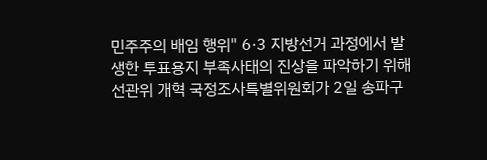민주주의 배임 행위" 6·3 지방선거 과정에서 발생한 투표용지 부족사태의 진상을 파악하기 위해 선관위 개혁 국정조사특별위원회가 2일 송파구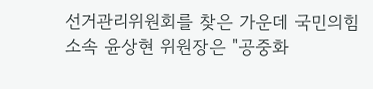선거관리위원회를 찾은 가운데 국민의힘 소속 윤상현 위원장은 "공중화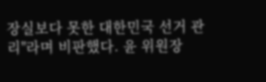장실보다 못한 대한민국 선거 관리"라며 비판했다. 윤 위원장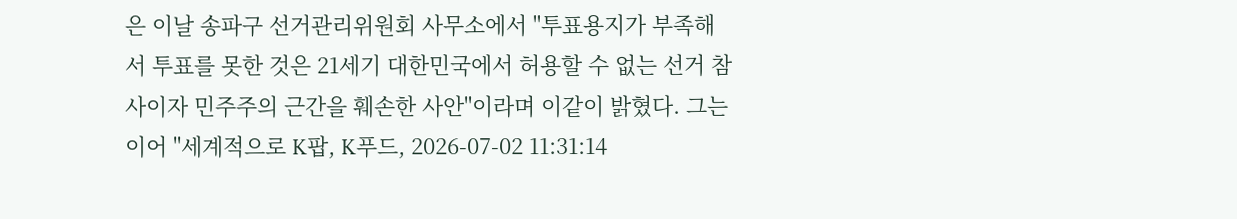은 이날 송파구 선거관리위원회 사무소에서 "투표용지가 부족해서 투표를 못한 것은 21세기 대한민국에서 허용할 수 없는 선거 참사이자 민주주의 근간을 훼손한 사안"이라며 이같이 밝혔다. 그는 이어 "세계적으로 K팝, K푸드, 2026-07-02 11:31:14